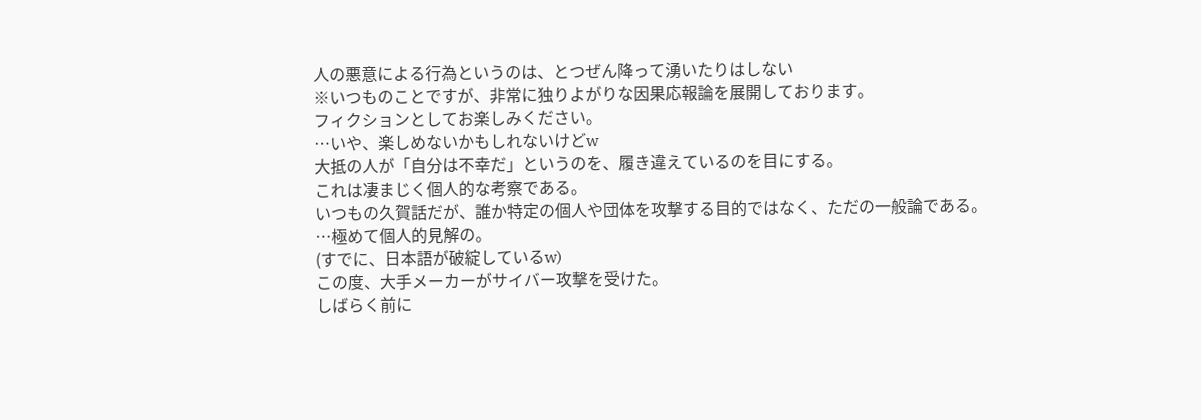人の悪意による行為というのは、とつぜん降って湧いたりはしない
※いつものことですが、非常に独りよがりな因果応報論を展開しております。
フィクションとしてお楽しみください。
…いや、楽しめないかもしれないけどw
大抵の人が「自分は不幸だ」というのを、履き違えているのを目にする。
これは凄まじく個人的な考察である。
いつもの久賀話だが、誰か特定の個人や団体を攻撃する目的ではなく、ただの一般論である。
…極めて個人的見解の。
(すでに、日本語が破綻しているw)
この度、大手メーカーがサイバー攻撃を受けた。
しばらく前に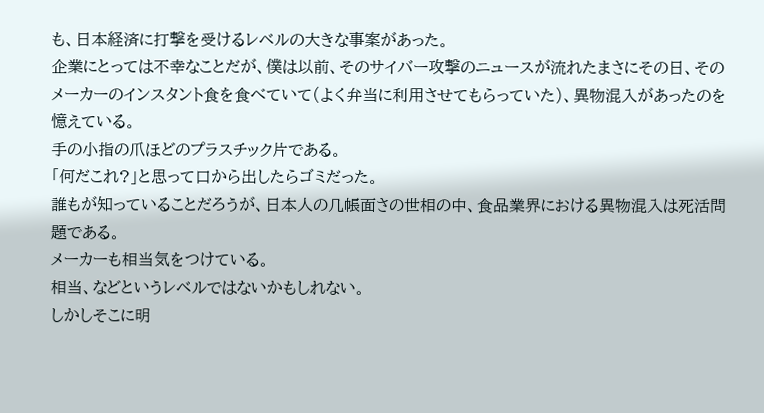も、日本経済に打撃を受けるレベルの大きな事案があった。
企業にとっては不幸なことだが、僕は以前、そのサイバー攻撃のニュースが流れたまさにその日、そのメーカーのインスタント食を食べていて(よく弁当に利用させてもらっていた)、異物混入があったのを憶えている。
手の小指の爪ほどのプラスチック片である。
「何だこれ?」と思って口から出したらゴミだった。
誰もが知っていることだろうが、日本人の几帳面さの世相の中、食品業界における異物混入は死活問題である。
メーカーも相当気をつけている。
相当、などというレベルではないかもしれない。
しかしそこに明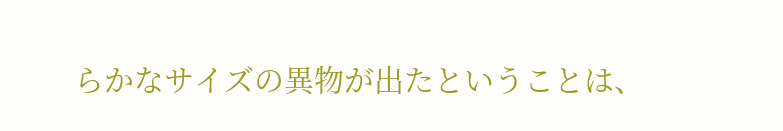らかなサイズの異物が出たということは、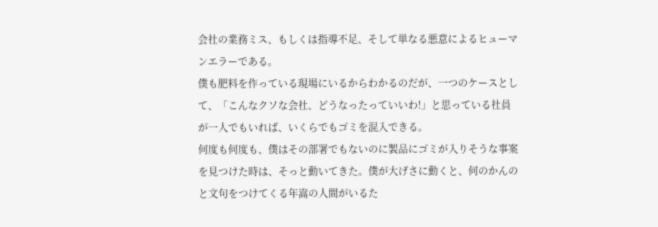会社の業務ミス、もしくは指導不足、そして単なる悪意によるヒューマンエラーである。
僕も肥料を作っている現場にいるからわかるのだが、一つのケースとして、「こんなクソな会社、どうなったっていいわ!」と思っている社員が一人でもいれば、いくらでもゴミを混入できる。
何度も何度も、僕はその部署でもないのに製品にゴミが入りそうな事案を見つけた時は、そっと動いてきた。僕が大げさに動くと、何のかんのと文句をつけてくる年嵩の人間がいるた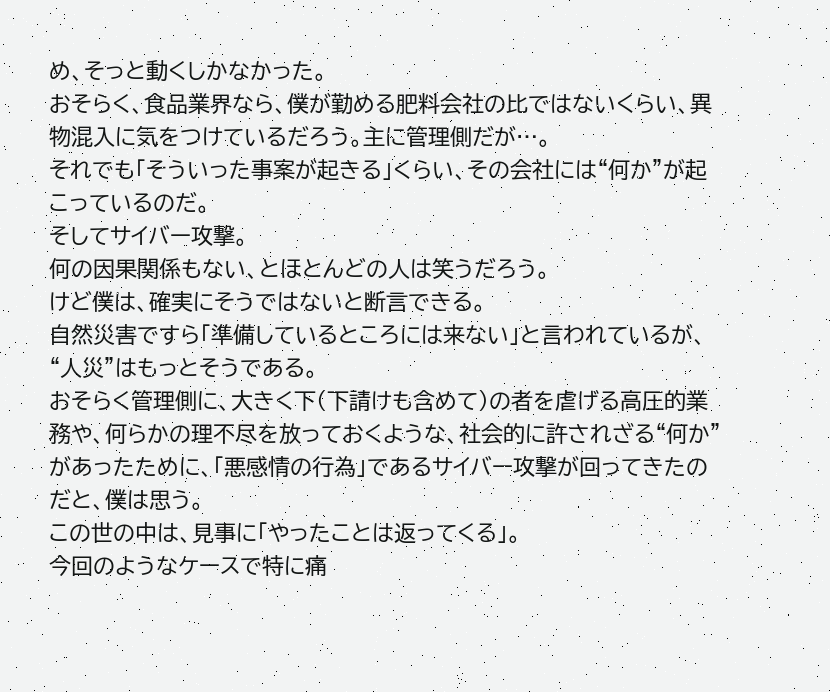め、そっと動くしかなかった。
おそらく、食品業界なら、僕が勤める肥料会社の比ではないくらい、異物混入に気をつけているだろう。主に管理側だが…。
それでも「そういった事案が起きる」くらい、その会社には“何か”が起こっているのだ。
そしてサイバー攻撃。
何の因果関係もない、とほとんどの人は笑うだろう。
けど僕は、確実にそうではないと断言できる。
自然災害ですら「準備しているところには来ない」と言われているが、“人災”はもっとそうである。
おそらく管理側に、大きく下(下請けも含めて)の者を虐げる高圧的業務や、何らかの理不尽を放っておくような、社会的に許されざる“何か”があったために、「悪感情の行為」であるサイバー攻撃が回ってきたのだと、僕は思う。
この世の中は、見事に「やったことは返ってくる」。
今回のようなケースで特に痛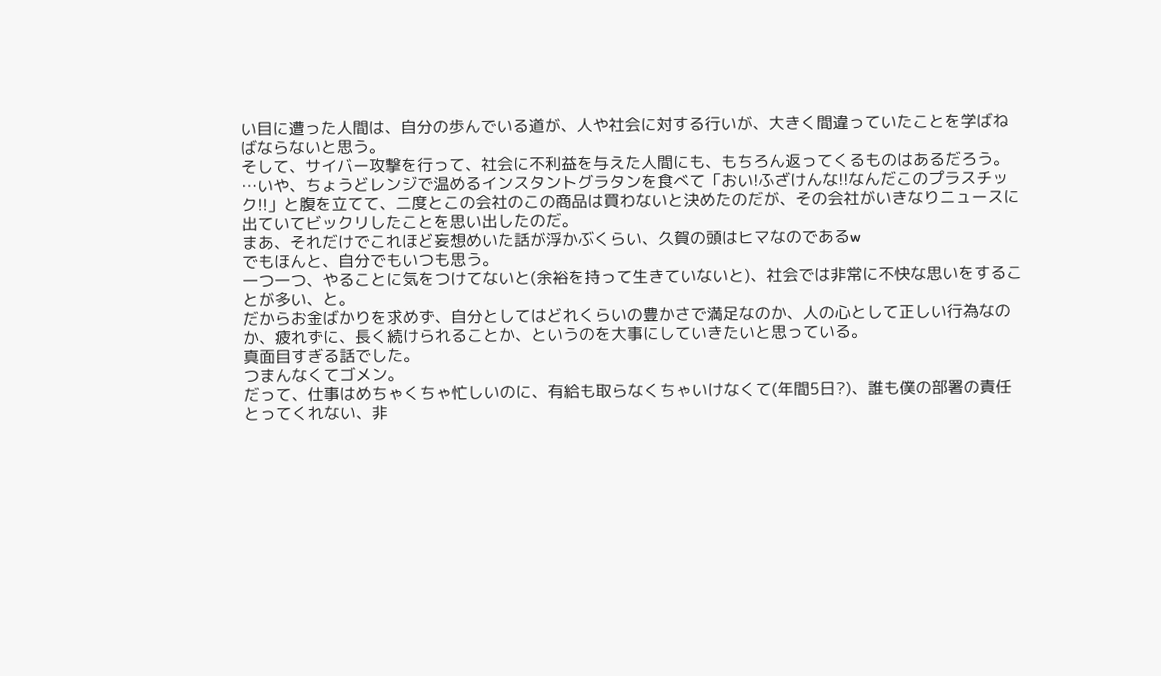い目に遭った人間は、自分の歩んでいる道が、人や社会に対する行いが、大きく間違っていたことを学ばねばならないと思う。
そして、サイバー攻撃を行って、社会に不利益を与えた人間にも、もちろん返ってくるものはあるだろう。
…いや、ちょうどレンジで温めるインスタントグラタンを食べて「おい!ふざけんな!!なんだこのプラスチック!!」と腹を立てて、二度とこの会社のこの商品は買わないと決めたのだが、その会社がいきなりニュースに出ていてビックリしたことを思い出したのだ。
まあ、それだけでこれほど妄想めいた話が浮かぶくらい、久賀の頭はヒマなのであるw
でもほんと、自分でもいつも思う。
一つ一つ、やることに気をつけてないと(余裕を持って生きていないと)、社会では非常に不快な思いをすることが多い、と。
だからお金ばかりを求めず、自分としてはどれくらいの豊かさで満足なのか、人の心として正しい行為なのか、疲れずに、長く続けられることか、というのを大事にしていきたいと思っている。
真面目すぎる話でした。
つまんなくてゴメン。
だって、仕事はめちゃくちゃ忙しいのに、有給も取らなくちゃいけなくて(年間5日?)、誰も僕の部署の責任とってくれない、非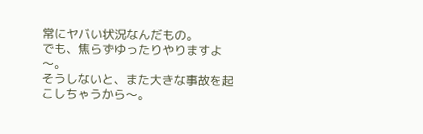常にヤバい状況なんだもの。
でも、焦らずゆったりやりますよ〜。
そうしないと、また大きな事故を起こしちゃうから〜。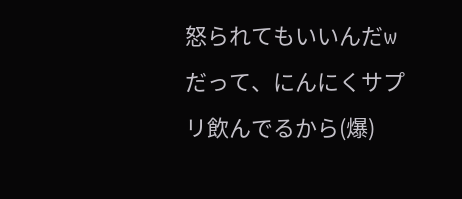怒られてもいいんだw
だって、にんにくサプリ飲んでるから(爆)